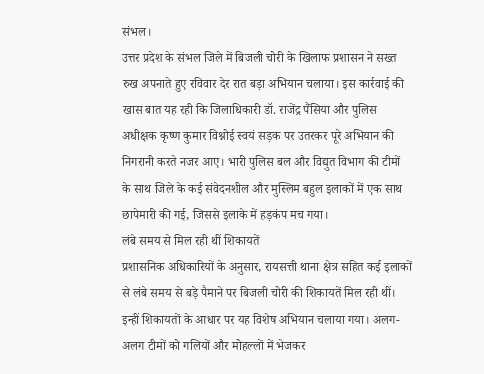संभल।
उत्तर प्रदेश के संभल जिले में बिजली चोरी के खिलाफ प्रशासन ने सख्त रुख अपनाते हुए रविवार देर रात बड़ा अभियान चलाया। इस कार्रवाई की खास बात यह रही कि जिलाधिकारी डॉ. राजेंद्र पैंसिया और पुलिस अधीक्षक कृष्ण कुमार विश्नोई स्वयं सड़क पर उतरकर पूरे अभियान की निगरानी करते नजर आए। भारी पुलिस बल और विद्युत विभाग की टीमों के साथ जिले के कई संवेदनशील और मुस्लिम बहुल इलाकों में एक साथ छापेमारी की गई, जिससे इलाके में हड़कंप मच गया।
लंबे समय से मिल रही थीं शिकायतें
प्रशासनिक अधिकारियों के अनुसार, रायसत्ती थाना क्षेत्र सहित कई इलाकों से लंबे समय से बड़े पैमाने पर बिजली चोरी की शिकायतें मिल रही थीं। इन्हीं शिकायतों के आधार पर यह विशेष अभियान चलाया गया। अलग-अलग टीमों को गलियों और मोहल्लों में भेजकर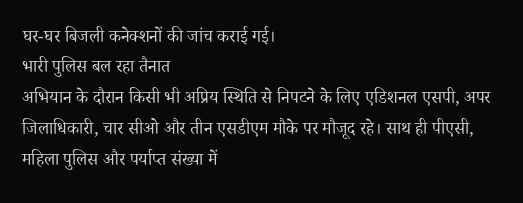घर-घर बिजली कनेक्शनों की जांच कराई गई।
भारी पुलिस बल रहा तैनात
अभियान के दौरान किसी भी अप्रिय स्थिति से निपटने के लिए एडिशनल एसपी, अपर जिलाधिकारी, चार सीओ और तीन एसडीएम मौके पर मौजूद रहे। साथ ही पीएसी, महिला पुलिस और पर्याप्त संख्या में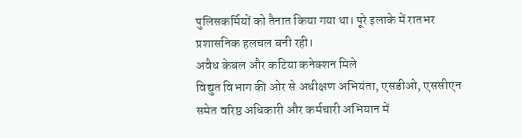पुलिसकर्मियों को तैनात किया गया था। पूरे इलाके में रातभर प्रशासनिक हलचल बनी रही।
अवैध केबल और कटिया कनेक्शन मिले
विद्युत विभाग की ओर से अधीक्षण अभियंता, एसडीओ, एससीएन समेत वरिष्ठ अधिकारी और कर्मचारी अभियान में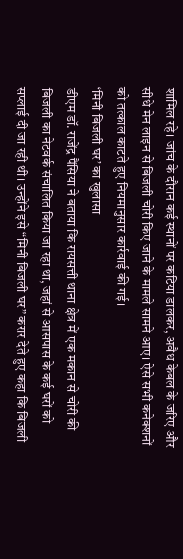शामिल रहे। जांच के दौरान कई स्थानों पर कटिया डालकर, अवैध केबल के जरिए और सीधे मेन लाइन से बिजली चोरी किए जाने के मामले सामने आए। ऐसे सभी कनेक्शनों को तत्काल काटते हुए नियमानुसार कार्रवाई की गई।
‘मिनी बिजली घर’ का खुलासा
डीएम डॉ. राजेंद्र पैंसिया ने बताया कि रायसत्ती थाना क्षेत्र में एक मकान से चोरी की बिजली का नेटवर्क संचालित किया जा रहा था, जहां से आसपास के कई घरों को सप्लाई दी जा रही थी। उन्होंने इसे “मिनी बिजली घर” करार देते हुए कहा कि बिजली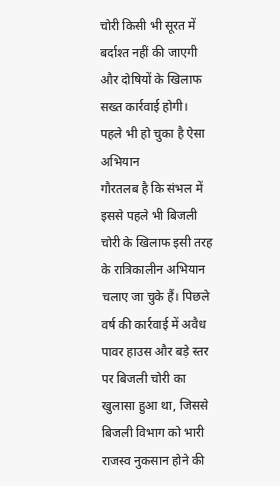चोरी किसी भी सूरत में बर्दाश्त नहीं की जाएगी और दोषियों के खिलाफ सख्त कार्रवाई होगी।
पहले भी हो चुका है ऐसा अभियान
गौरतलब है कि संभल में इससे पहले भी बिजली चोरी के खिलाफ इसी तरह के रात्रिकालीन अभियान चलाए जा चुके हैं। पिछले वर्ष की कार्रवाई में अवैध पावर हाउस और बड़े स्तर पर बिजली चोरी का खुलासा हुआ था, जिससे बिजली विभाग को भारी राजस्व नुकसान होने की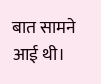बात सामने आई थी।